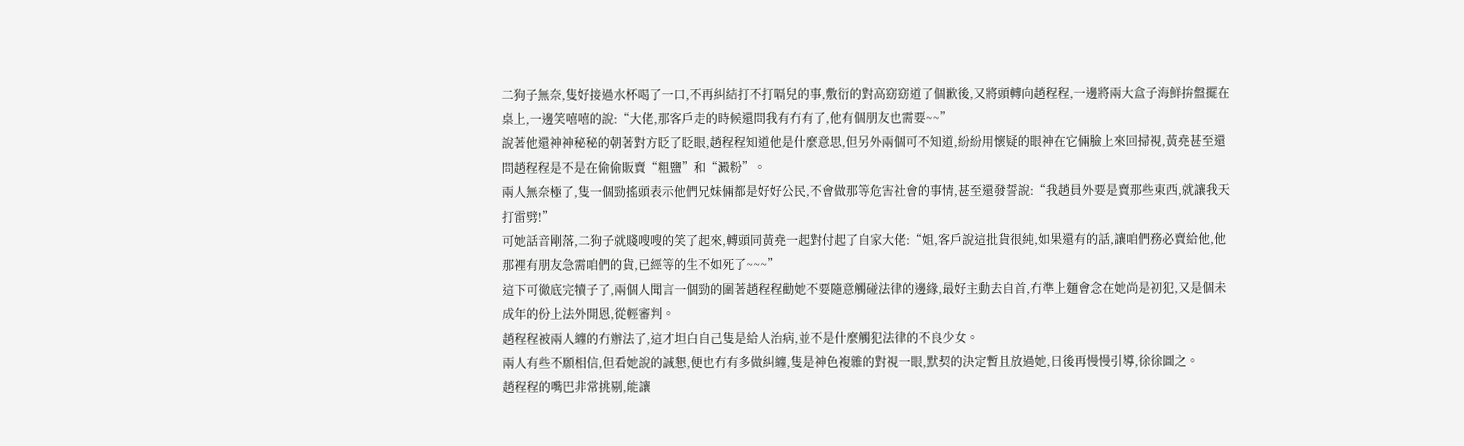二狗子無奈,隻好接過水杯喝了一口,不再糾結打不打嗝兒的事,敷衍的對高窈窈道了個歉後,又將頭轉向趙程程,一邊將兩大盒子海鮮拚盤擺在桌上,一邊笑嘻嘻的說:“大佬,那客戶走的時候還問我有冇有了,他有個朋友也需要~~”
說著他還神神秘秘的朝著對方眨了眨眼,趙程程知道他是什麼意思,但另外兩個可不知道,紛紛用懷疑的眼神在它倆臉上來回掃視,黃堯甚至還問趙程程是不是在偷偷販賣“粗鹽”和“澱粉”。
兩人無奈極了,隻一個勁搖頭表示他們兄妹倆都是好好公民,不會做那等危害社會的事情,甚至還發誓說:“我趙員外要是賣那些東西,就讓我天打雷劈!”
可她話音剛落,二狗子就賤嗖嗖的笑了起來,轉頭同黃堯一起對付起了自家大佬:“姐,客戶說這批貨很純,如果還有的話,讓咱們務必賣給他,他那裡有朋友急需咱們的貨,已經等的生不如死了~~~”
這下可徹底完犢子了,兩個人聞言一個勁的圍著趙程程勸她不要隨意觸碰法律的邊緣,最好主動去自首,冇準上麵會念在她尚是初犯,又是個未成年的份上法外開恩,從輕審判。
趙程程被兩人纏的冇辦法了,這才坦白自己隻是給人治病,並不是什麼觸犯法律的不良少女。
兩人有些不願相信,但看她說的誠懇,便也冇有多做糾纏,隻是神色複雜的對視一眼,默契的決定暫且放過她,日後再慢慢引導,徐徐圖之。
趙程程的嘴巴非常挑剔,能讓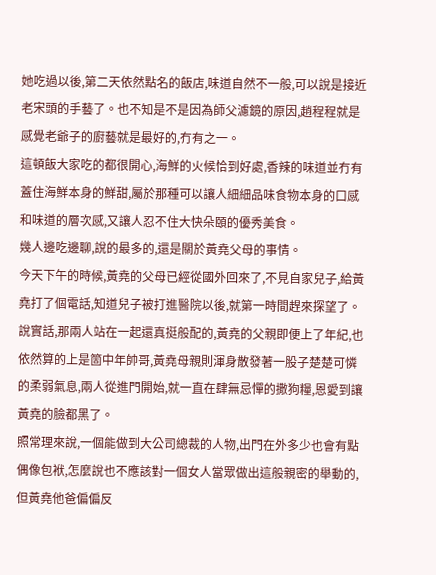她吃過以後,第二天依然點名的飯店,味道自然不一般,可以說是接近老宋頭的手藝了。也不知是不是因為師父濾鏡的原因,趙程程就是感覺老爺子的廚藝就是最好的,冇有之一。
這頓飯大家吃的都很開心,海鮮的火候恰到好處,香辣的味道並冇有蓋住海鮮本身的鮮甜,屬於那種可以讓人細細品味食物本身的口感和味道的層次感,又讓人忍不住大快朵頤的優秀美食。
幾人邊吃邊聊,說的最多的,還是關於黃堯父母的事情。
今天下午的時候,黃堯的父母已經從國外回來了,不見自家兒子,給黃堯打了個電話,知道兒子被打進醫院以後,就第一時間趕來探望了。
說實話,那兩人站在一起還真挺般配的,黃堯的父親即便上了年紀,也依然算的上是箇中年帥哥,黃堯母親則渾身散發著一股子楚楚可憐的柔弱氣息,兩人從進門開始,就一直在肆無忌憚的撒狗糧,恩愛到讓黃堯的臉都黑了。
照常理來說,一個能做到大公司總裁的人物,出門在外多少也會有點偶像包袱,怎麼說也不應該對一個女人當眾做出這般親密的舉動的,但黃堯他爸偏偏反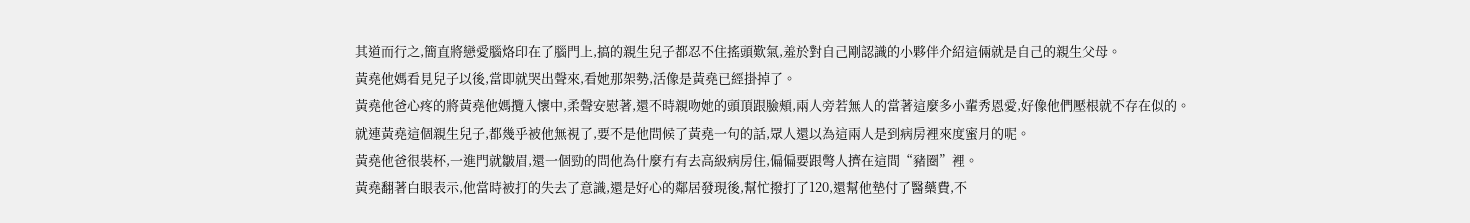其道而行之,簡直將戀愛腦烙印在了腦門上,搞的親生兒子都忍不住搖頭歎氣,羞於對自己剛認識的小夥伴介紹這倆就是自己的親生父母。
黃堯他媽看見兒子以後,當即就哭出聲來,看她那架勢,活像是黃堯已經掛掉了。
黃堯他爸心疼的將黃堯他媽攬入懷中,柔聲安慰著,還不時親吻她的頭頂跟臉頰,兩人旁若無人的當著這麼多小輩秀恩愛,好像他們壓根就不存在似的。
就連黃堯這個親生兒子,都幾乎被他無視了,要不是他問候了黃堯一句的話,眾人還以為這兩人是到病房裡來度蜜月的呢。
黃堯他爸很裝杯,一進門就皺眉,還一個勁的問他為什麼冇有去高級病房住,偏偏要跟彆人擠在這間“豬圈”裡。
黃堯翻著白眼表示,他當時被打的失去了意識,還是好心的鄰居發現後,幫忙撥打了120,還幫他墊付了醫藥費,不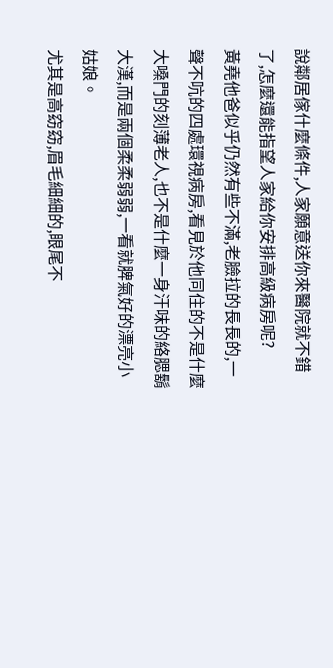說鄰居傢什麼條件,人家願意送你來醫院就不錯了,怎麼還能指望人家給你安排高級病房呢?
黃堯他爸似乎仍然有些不滿,老臉拉的長長的,一聲不吭的四處環視病房,看見於他同住的不是什麼大嗓門的刻薄老人,也不是什麼一身汗味的絡腮鬍大漢,而是兩個柔柔弱弱,一看就脾氣好的漂亮小姑娘。
尤其是高窈窈,眉毛細細的,眼尾不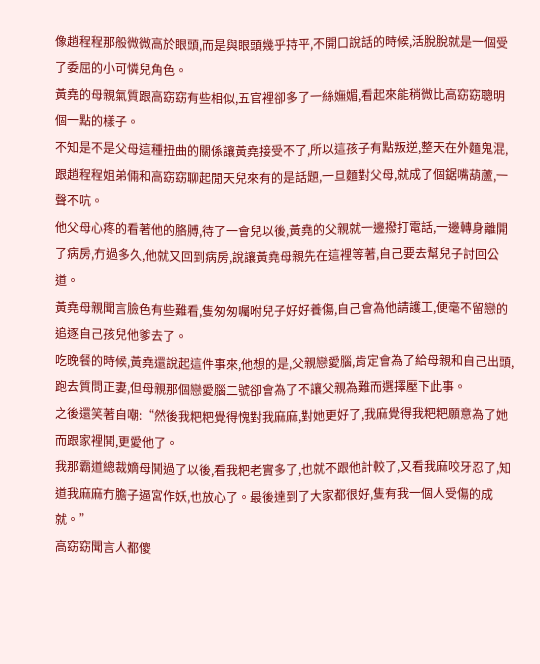像趙程程那般微微高於眼頭,而是與眼頭幾乎持平,不開口說話的時候,活脫脫就是一個受了委屈的小可憐兒角色。
黃堯的母親氣質跟高窈窈有些相似,五官裡卻多了一絲嫵媚,看起來能稍微比高窈窈聰明個一點的樣子。
不知是不是父母這種扭曲的關係讓黃堯接受不了,所以這孩子有點叛逆,整天在外麵鬼混,跟趙程程姐弟倆和高窈窈聊起閒天兒來有的是話題,一旦麵對父母,就成了個鋸嘴葫蘆,一聲不吭。
他父母心疼的看著他的胳膊,待了一會兒以後,黃堯的父親就一邊撥打電話,一邊轉身離開了病房,冇過多久,他就又回到病房,說讓黃堯母親先在這裡等著,自己要去幫兒子討回公道。
黃堯母親聞言臉色有些難看,隻匆匆囑咐兒子好好養傷,自己會為他請護工,便毫不留戀的追逐自己孩兒他爹去了。
吃晚餐的時候,黃堯還說起這件事來,他想的是,父親戀愛腦,肯定會為了給母親和自己出頭,跑去質問正妻,但母親那個戀愛腦二號卻會為了不讓父親為難而選擇壓下此事。
之後還笑著自嘲:“然後我粑粑覺得愧對我麻麻,對她更好了,我麻覺得我粑粑願意為了她而跟家裡鬨,更愛他了。
我那霸道總裁嫡母鬨過了以後,看我粑老實多了,也就不跟他計較了,又看我麻咬牙忍了,知道我麻麻冇膽子逼宮作妖,也放心了。最後達到了大家都很好,隻有我一個人受傷的成就。”
高窈窈聞言人都傻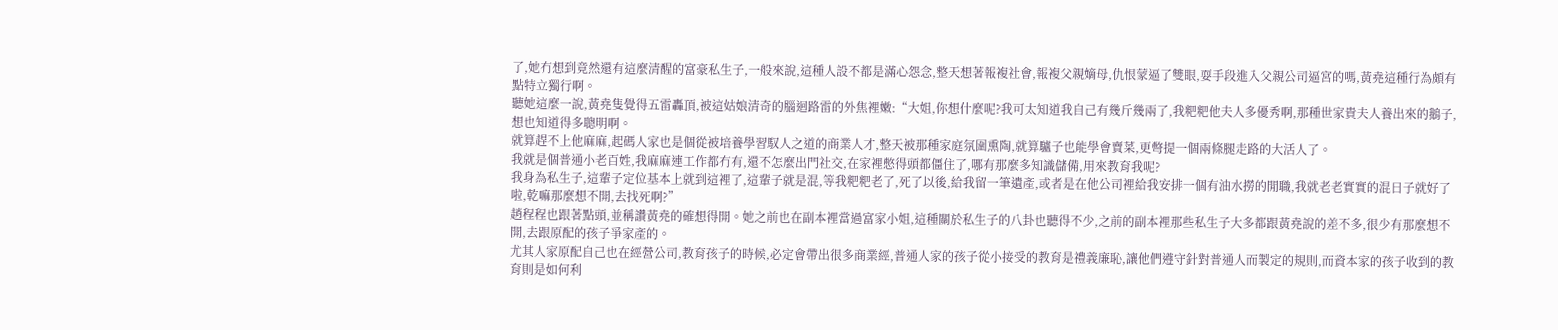了,她冇想到竟然還有這麼清醒的富豪私生子,一般來說,這種人設不都是滿心怨念,整天想著報複社會,報複父親嫡母,仇恨蒙逼了雙眼,耍手段進入父親公司逼宮的嗎,黃堯這種行為頗有點特立獨行啊。
聽她這麼一說,黃堯隻覺得五雷轟頂,被這姑娘清奇的腦迴路雷的外焦裡嫩:“大姐,你想什麼呢?我可太知道我自己有幾斤幾兩了,我粑粑他夫人多優秀啊,那種世家貴夫人養出來的鵝子,想也知道得多聰明啊。
就算趕不上他麻麻,起碼人家也是個從被培養學習馭人之道的商業人才,整天被那種家庭氛圍熏陶,就算驢子也能學會賣菜,更彆提一個兩條腿走路的大活人了。
我就是個普通小老百姓,我麻麻連工作都冇有,還不怎麼出門社交,在家裡憋得頭都僵住了,哪有那麼多知識儲備,用來教育我呢?
我身為私生子,這輩子定位基本上就到這裡了,這輩子就是混,等我粑粑老了,死了以後,給我留一筆遺產,或者是在他公司裡給我安排一個有油水撈的閒職,我就老老實實的混日子就好了啦,乾嘛那麼想不開,去找死啊?”
趙程程也跟著點頭,並稱讚黃堯的確想得開。她之前也在副本裡當過富家小姐,這種關於私生子的八卦也聽得不少,之前的副本裡那些私生子大多都跟黃堯說的差不多,很少有那麼想不開,去跟原配的孩子爭家產的。
尤其人家原配自己也在經營公司,教育孩子的時候,必定會帶出很多商業經,普通人家的孩子從小接受的教育是禮義廉恥,讓他們遵守針對普通人而製定的規則,而資本家的孩子收到的教育則是如何利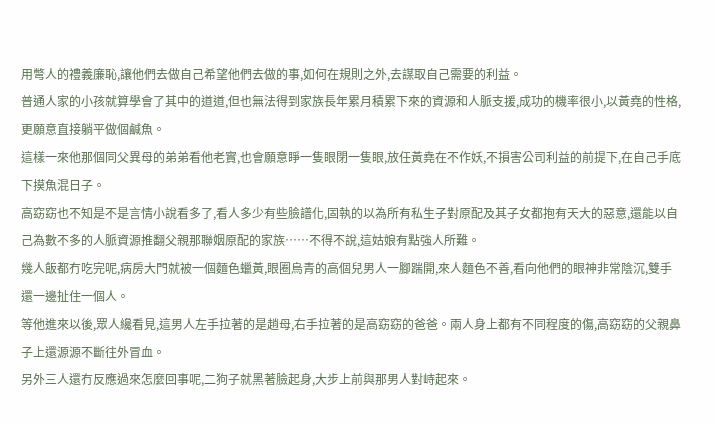用彆人的禮義廉恥,讓他們去做自己希望他們去做的事,如何在規則之外,去謀取自己需要的利益。
普通人家的小孩就算學會了其中的道道,但也無法得到家族長年累月積累下來的資源和人脈支援,成功的機率很小,以黃堯的性格,更願意直接躺平做個鹹魚。
這樣一來他那個同父異母的弟弟看他老實,也會願意睜一隻眼閉一隻眼,放任黃堯在不作妖,不損害公司利益的前提下,在自己手底下摸魚混日子。
高窈窈也不知是不是言情小說看多了,看人多少有些臉譜化,固執的以為所有私生子對原配及其子女都抱有天大的惡意,還能以自己為數不多的人脈資源推翻父親那聯姻原配的家族……不得不說,這姑娘有點強人所難。
幾人飯都冇吃完呢,病房大門就被一個麵色蠟黃,眼圈烏青的高個兒男人一腳踹開,來人麵色不善,看向他們的眼神非常陰沉,雙手還一邊扯住一個人。
等他進來以後,眾人纔看見,這男人左手拉著的是趙母,右手拉著的是高窈窈的爸爸。兩人身上都有不同程度的傷,高窈窈的父親鼻子上還源源不斷往外冒血。
另外三人還冇反應過來怎麼回事呢,二狗子就黑著臉起身,大步上前與那男人對峙起來。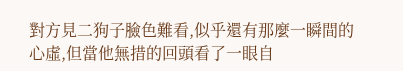對方見二狗子臉色難看,似乎還有那麼一瞬間的心虛,但當他無措的回頭看了一眼自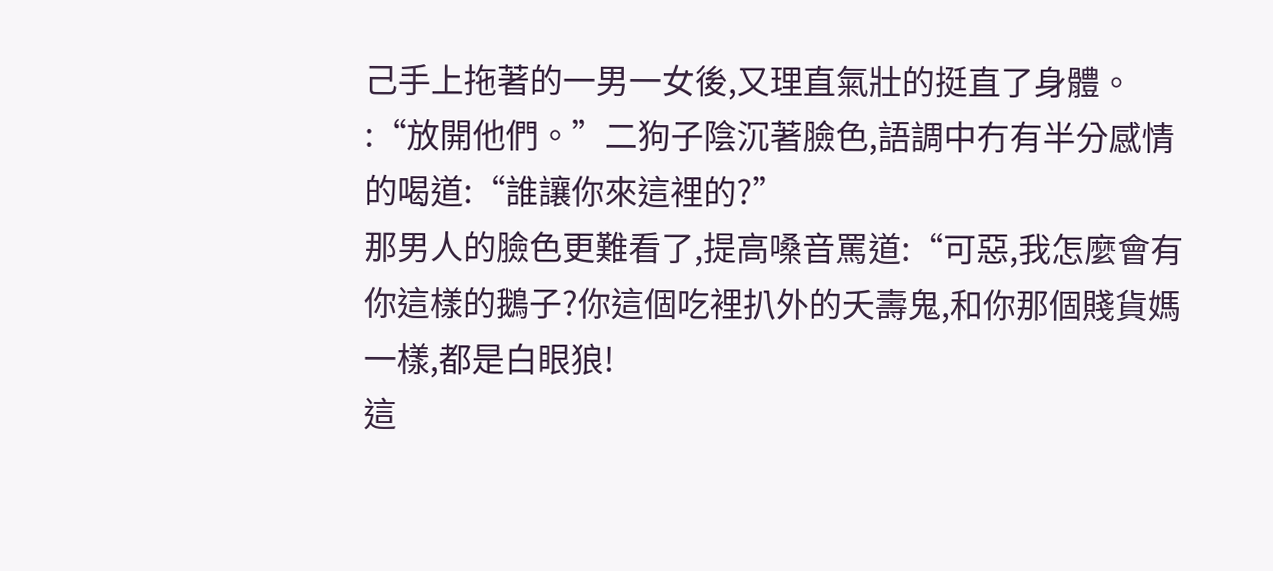己手上拖著的一男一女後,又理直氣壯的挺直了身體。
:“放開他們。”二狗子陰沉著臉色,語調中冇有半分感情的喝道:“誰讓你來這裡的?”
那男人的臉色更難看了,提高嗓音罵道:“可惡,我怎麼會有你這樣的鵝子?你這個吃裡扒外的夭壽鬼,和你那個賤貨媽一樣,都是白眼狼!
這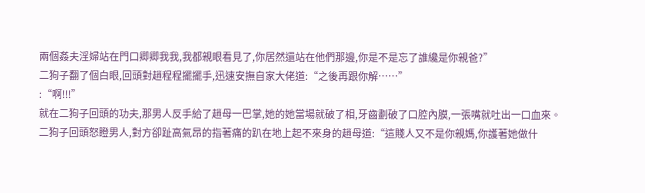兩個姦夫淫婦站在門口卿卿我我,我都親眼看見了,你居然還站在他們那邊,你是不是忘了誰纔是你親爸?”
二狗子翻了個白眼,回頭對趙程程擺擺手,迅速安撫自家大佬道:“之後再跟你解……”
:“啊!!!”
就在二狗子回頭的功夫,那男人反手給了趙母一巴掌,她的她當場就破了相,牙齒劃破了口腔內膜,一張嘴就吐出一口血來。
二狗子回頭怒瞪男人,對方卻趾高氣昂的指著痛的趴在地上起不來身的趙母道:“這賤人又不是你親媽,你護著她做什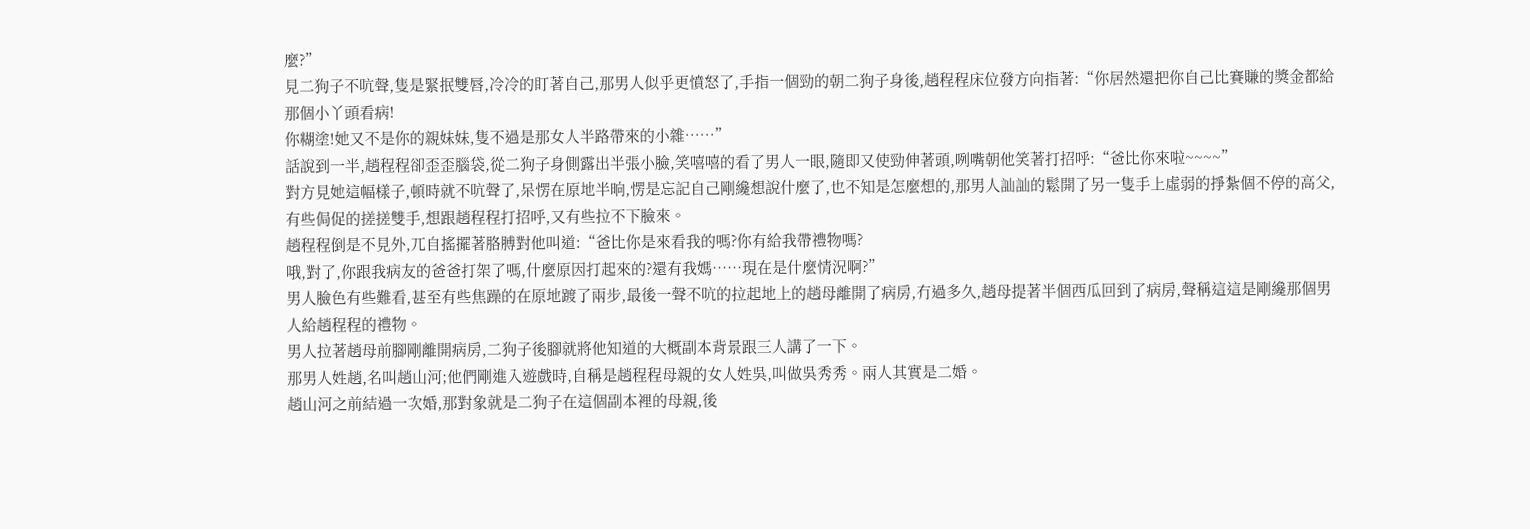麼?”
見二狗子不吭聲,隻是緊抿雙唇,冷冷的盯著自己,那男人似乎更憤怒了,手指一個勁的朝二狗子身後,趙程程床位發方向指著:“你居然還把你自己比賽賺的獎金都給那個小丫頭看病!
你糊塗!她又不是你的親妹妹,隻不過是那女人半路帶來的小雜……”
話說到一半,趙程程卻歪歪腦袋,從二狗子身側露出半張小臉,笑嘻嘻的看了男人一眼,隨即又使勁伸著頭,咧嘴朝他笑著打招呼:“爸比你來啦~~~~”
對方見她這幅樣子,頓時就不吭聲了,呆愣在原地半晌,愣是忘記自己剛纔想說什麼了,也不知是怎麼想的,那男人訕訕的鬆開了另一隻手上虛弱的掙紮個不停的高父,有些侷促的搓搓雙手,想跟趙程程打招呼,又有些拉不下臉來。
趙程程倒是不見外,兀自搖擺著胳膊對他叫道:“爸比你是來看我的嗎?你有給我帶禮物嗎?
哦,對了,你跟我病友的爸爸打架了嗎,什麼原因打起來的?還有我媽……現在是什麼情況啊?”
男人臉色有些難看,甚至有些焦躁的在原地踱了兩步,最後一聲不吭的拉起地上的趙母離開了病房,冇過多久,趙母提著半個西瓜回到了病房,聲稱這這是剛纔那個男人給趙程程的禮物。
男人拉著趙母前腳剛離開病房,二狗子後腳就將他知道的大概副本背景跟三人講了一下。
那男人姓趙,名叫趙山河;他們剛進入遊戲時,自稱是趙程程母親的女人姓吳,叫做吳秀秀。兩人其實是二婚。
趙山河之前結過一次婚,那對象就是二狗子在這個副本裡的母親,後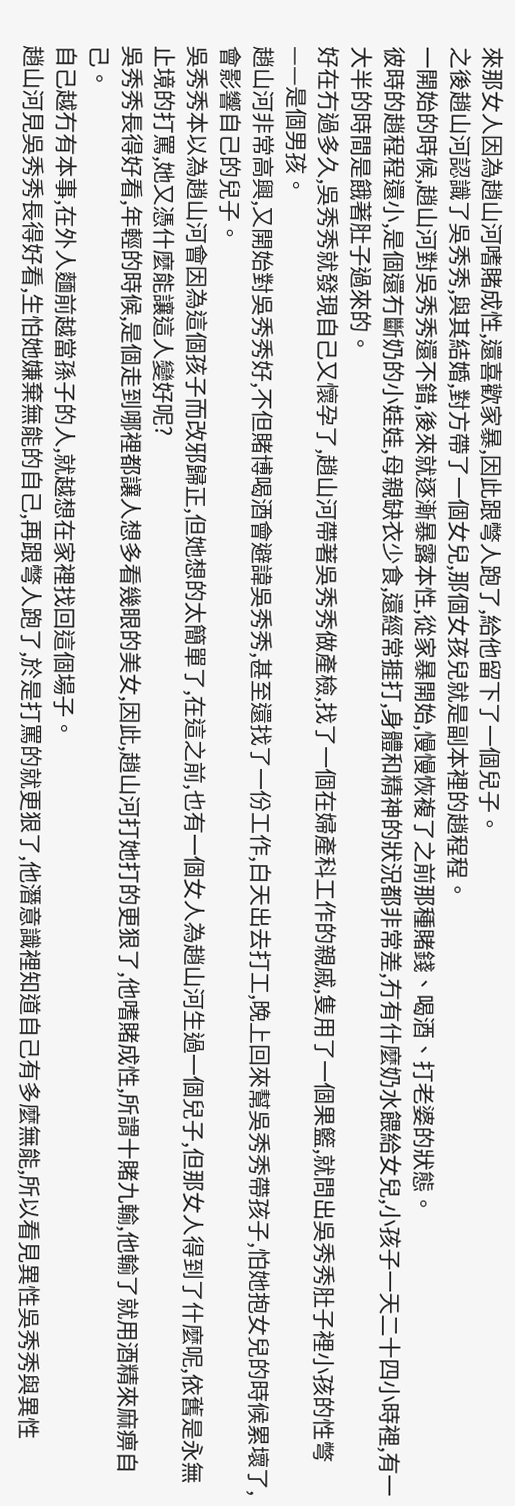來那女人因為趙山河嗜賭成性,還喜歡家暴,因此跟彆人跑了,給他留下了一個兒子。
之後趙山河認識了吳秀秀,與其結婚,對方帶了一個女兒,那個女孩兒就是副本裡的趙程程。
一開始的時候,趙山河對吳秀秀還不錯,後來就逐漸暴露本性,從家暴開始,慢慢恢複了之前那種賭錢、喝酒、打老婆的狀態。
彼時的趙程程還小,是個還冇斷奶的小娃娃,母親缺衣少食,還經常捱打,身體和精神的狀況都非常差,冇有什麼奶水餵給女兒,小孩子一天二十四小時裡,有一大半的時間是餓著肚子過來的。
好在冇過多久,吳秀秀就發現自己又懷孕了,趙山河帶著吳秀秀做產檢,找了一個在婦產科工作的親戚,隻用了一個果籃,就問出吳秀秀肚子裡小孩的性彆——是個男孩。
趙山河非常高興,又開始對吳秀秀好,不但賭博喝酒會避諱吳秀秀,甚至還找了一份工作,白天出去打工,晚上回來幫吳秀秀帶孩子,怕她抱女兒的時候累壞了,會影響自己的兒子。
吳秀秀本以為趙山河會因為這個孩子而改邪歸正,但她想的太簡單了,在這之前,也有一個女人為趙山河生過一個兒子,但那女人得到了什麼呢,依舊是永無止境的打罵,她又憑什麼能讓這人變好呢?
吳秀秀長得好看,年輕的時候,是個走到哪裡都讓人想多看幾眼的美女,因此,趙山河打她打的更狠了,他嗜賭成性,所謂十賭九輸,他輸了就用酒精來麻痹自己。
自己越冇有本事,在外人麵前越當孫子的人,就越想在家裡找回這個場子。
趙山河見吳秀秀長得好看,生怕她嫌棄無能的自己,再跟彆人跑了,於是打罵的就更狠了,他潛意識裡知道自己有多麼無能,所以看見異性吳秀秀與異性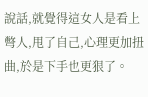說話,就覺得這女人是看上彆人,甩了自己,心理更加扭曲,於是下手也更狠了。